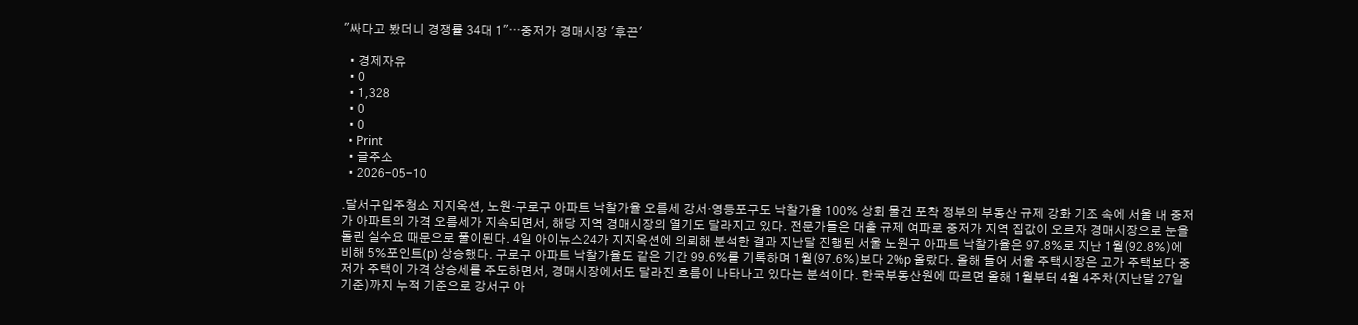"싸다고 봤더니 경쟁률 34대 1"⋯중저가 경매시장 '후끈'

  • 경제자유
  • 0
  • 1,328
  • 0
  • 0
  • Print
  • 글주소
  • 2026-05-10

.달서구입주청소 지지옥션, 노원·구로구 아파트 낙찰가율 오름세 강서·영등포구도 낙찰가율 100% 상회 물건 포착 정부의 부동산 규제 강화 기조 속에 서울 내 중저가 아파트의 가격 오름세가 지속되면서, 해당 지역 경매시장의 열기도 달라지고 있다. 전문가들은 대출 규제 여파로 중저가 지역 집값이 오르자 경매시장으로 눈을 돌린 실수요 때문으로 풀이된다. 4일 아이뉴스24가 지지옥션에 의뢰해 분석한 결과 지난달 진행된 서울 노원구 아파트 낙찰가율은 97.8%로 지난 1월(92.8%)에 비해 5%포인트(p) 상승했다. 구로구 아파트 낙찰가율도 같은 기간 99.6%를 기록하며 1월(97.6%)보다 2%p 올랐다. 올해 들어 서울 주택시장은 고가 주택보다 중저가 주택이 가격 상승세를 주도하면서, 경매시장에서도 달라진 흐름이 나타나고 있다는 분석이다. 한국부동산원에 따르면 올해 1월부터 4월 4주차(지난달 27일 기준)까지 누적 기준으로 강서구 아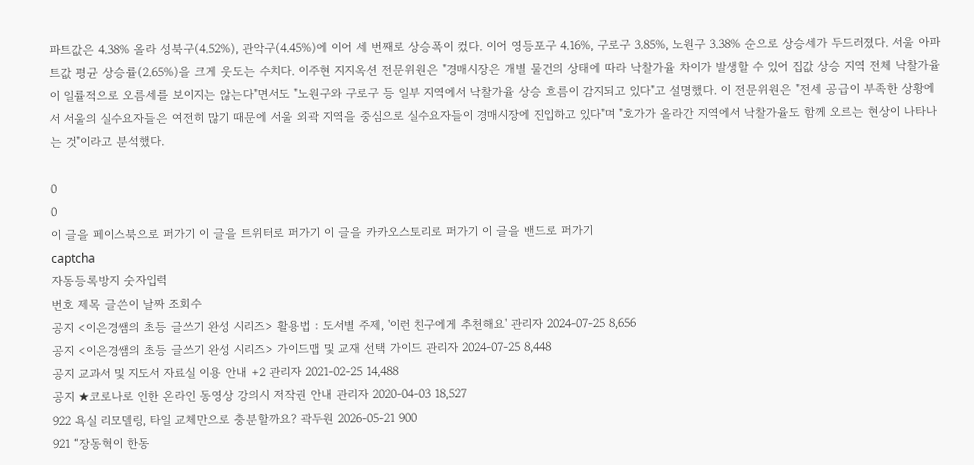파트값은 4.38% 올라 성북구(4.52%), 관악구(4.45%)에 이어 세 번째로 상승폭이 컸다. 이어 영등포구 4.16%, 구로구 3.85%, 노원구 3.38% 순으로 상승세가 두드러졌다. 서울 아파트값 평균 상승률(2.65%)을 크게 웃도는 수치다. 이주현 지지옥션 전문위원은 "경매시장은 개별 물건의 상태에 따라 낙찰가율 차이가 발생할 수 있어 집값 상승 지역 전체 낙찰가율이 일률적으로 오름세를 보이지는 않는다"면서도 "노원구와 구로구 등 일부 지역에서 낙찰가율 상승 흐름이 감지되고 있다"고 설명했다. 이 전문위원은 "전세 공급이 부족한 상황에서 서울의 실수요자들은 여전히 많기 때문에 서울 외곽 지역을 중심으로 실수요자들이 경매시장에 진입하고 있다"며 "호가가 올라간 지역에서 낙찰가율도 함께 오르는 현상이 나타나는 것"이라고 분석했다.

0
0
이 글을 페이스북으로 퍼가기 이 글을 트위터로 퍼가기 이 글을 카카오스토리로 퍼가기 이 글을 밴드로 퍼가기
captcha
자동등록방지 숫자입력
번호 제목 글쓴이 날짜 조회수
공지 <이은경쌤의 초등 글쓰기 완성 시리즈> 활용법 : 도서별 주제, '이런 친구에게 추천해요' 관리자 2024-07-25 8,656
공지 <이은경쌤의 초등 글쓰기 완성 시리즈> 가이드맵 및 교재 선택 가이드 관리자 2024-07-25 8,448
공지 교과서 및 지도서 자료실 이용 안내 +2 관리자 2021-02-25 14,488
공지 ★코로나로 인한 온라인 동영상 강의시 저작권 안내 관리자 2020-04-03 18,527
922 욕실 리모델링, 타일 교체만으로 충분할까요? 곽두원 2026-05-21 900
921 “장동혁이 한동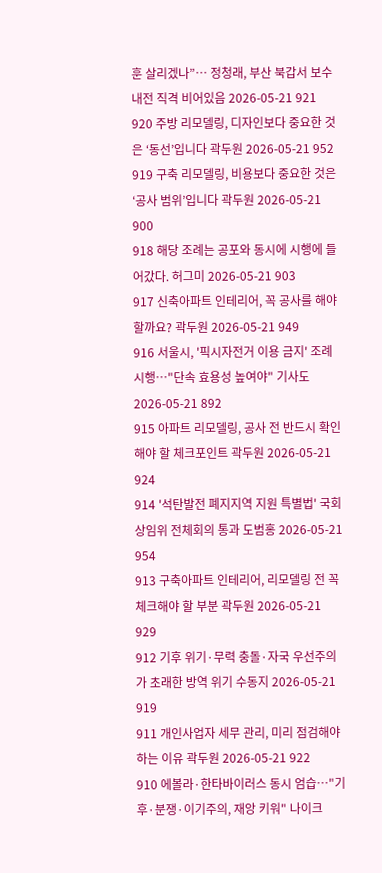훈 살리겠나”… 정청래, 부산 북갑서 보수 내전 직격 비어있음 2026-05-21 921
920 주방 리모델링, 디자인보다 중요한 것은 ‘동선’입니다 곽두원 2026-05-21 952
919 구축 리모델링, 비용보다 중요한 것은 ‘공사 범위’입니다 곽두원 2026-05-21 900
918 해당 조례는 공포와 동시에 시행에 들어갔다. 허그미 2026-05-21 903
917 신축아파트 인테리어, 꼭 공사를 해야 할까요? 곽두원 2026-05-21 949
916 서울시, '픽시자전거 이용 금지' 조례 시행…"단속 효용성 높여야" 기사도 2026-05-21 892
915 아파트 리모델링, 공사 전 반드시 확인해야 할 체크포인트 곽두원 2026-05-21 924
914 '석탄발전 폐지지역 지원 특별법' 국회 상임위 전체회의 통과 도범홍 2026-05-21 954
913 구축아파트 인테리어, 리모델링 전 꼭 체크해야 할 부분 곽두원 2026-05-21 929
912 기후 위기·무력 충돌·자국 우선주의가 초래한 방역 위기 수동지 2026-05-21 919
911 개인사업자 세무 관리, 미리 점검해야 하는 이유 곽두원 2026-05-21 922
910 에볼라·한타바이러스 동시 엄습…"기후·분쟁·이기주의, 재앙 키워" 나이크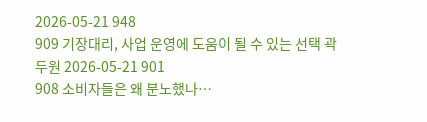2026-05-21 948
909 기장대리, 사업 운영에 도움이 될 수 있는 선택 곽두원 2026-05-21 901
908 소비자들은 왜 분노했나…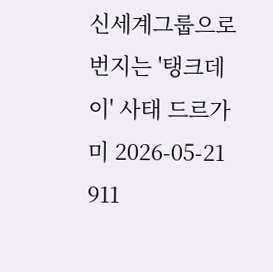신세계그룹으로 번지는 '탱크데이' 사태 드르가미 2026-05-21 911